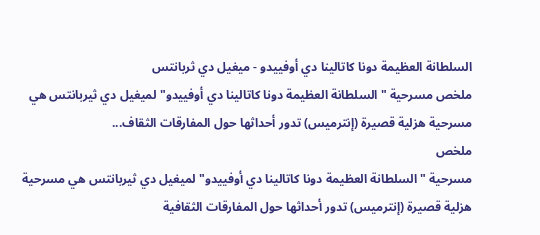السلطانة العظيمة دونا كاتالينا دي أوفييدو - ميغيل دي ثربانتس
ملخص مسرحية "السلطانة العظيمة دونا كاتالينا دي أوفييدو" لميغيل دي ثيربانتس هي مسرحية هزلية قصيرة (إنترميس) تدور أحداثها حول المفارقات الثقاف...
ملخص
مسرحية "السلطانة العظيمة دونا كاتالينا دي أوفييدو" لميغيل دي ثيربانتس هي مسرحية هزلية قصيرة (إنترميس) تدور أحداثها حول المفارقات الثقافية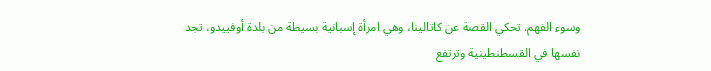وسوء الفهم. تحكي القصة عن كاتالينا، وهي امرأة إسبانية بسيطة من بلدة أوفييدو، تجد نفسها في القسطنطينية وترتفع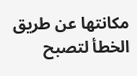مكانتها عن طريق الخطأ لتصبح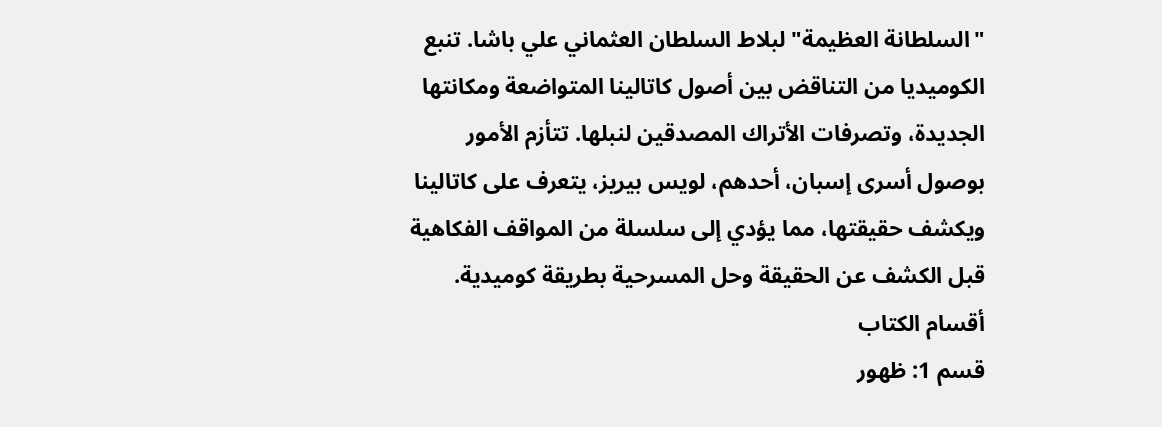"السلطانة العظيمة" لبلاط السلطان العثماني علي باشا. تنبع الكوميديا من التناقض بين أصول كاتالينا المتواضعة ومكانتها الجديدة، وتصرفات الأتراك المصدقين لنبلها. تتأزم الأمور بوصول أسرى إسبان، أحدهم، لويس بيريز، يتعرف على كاتالينا ويكشف حقيقتها، مما يؤدي إلى سلسلة من المواقف الفكاهية قبل الكشف عن الحقيقة وحل المسرحية بطريقة كوميدية.
أقسام الكتاب
قسم 1: ظهور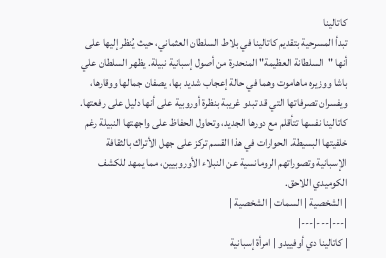كاتالينا
تبدأ المسرحية بتقديم كاتالينا في بلاط السلطان العثماني، حيث يُنظر إليها على أنها "السلطانة العظيمة" المنحدرة من أصول إسبانية نبيلة. يظهر السلطان علي باشا ووزيره ماهاموت وهما في حالة إعجاب شديد بها، يصفان جمالها ووقارها، ويفسران تصرفاتها التي قد تبدو غريبة بنظرة أوروبية على أنها دليل على رفعتها. كاتالينا نفسها تتأقلم مع دورها الجديد، وتحاول الحفاظ على واجهتها النبيلة رغم خلفيتها البسيطة. الحوارات في هذا القسم تركز على جهل الأتراك بالثقافة الإسبانية وتصوراتهم الرومانسية عن النبلاء الأوروبيين، مما يمهد للكشف الكوميدي اللاحق.
| الشخصية | السمات | الشخصية |
|---|---|---|
| كاتالينا دي أوفييدو | امرأة إسبانية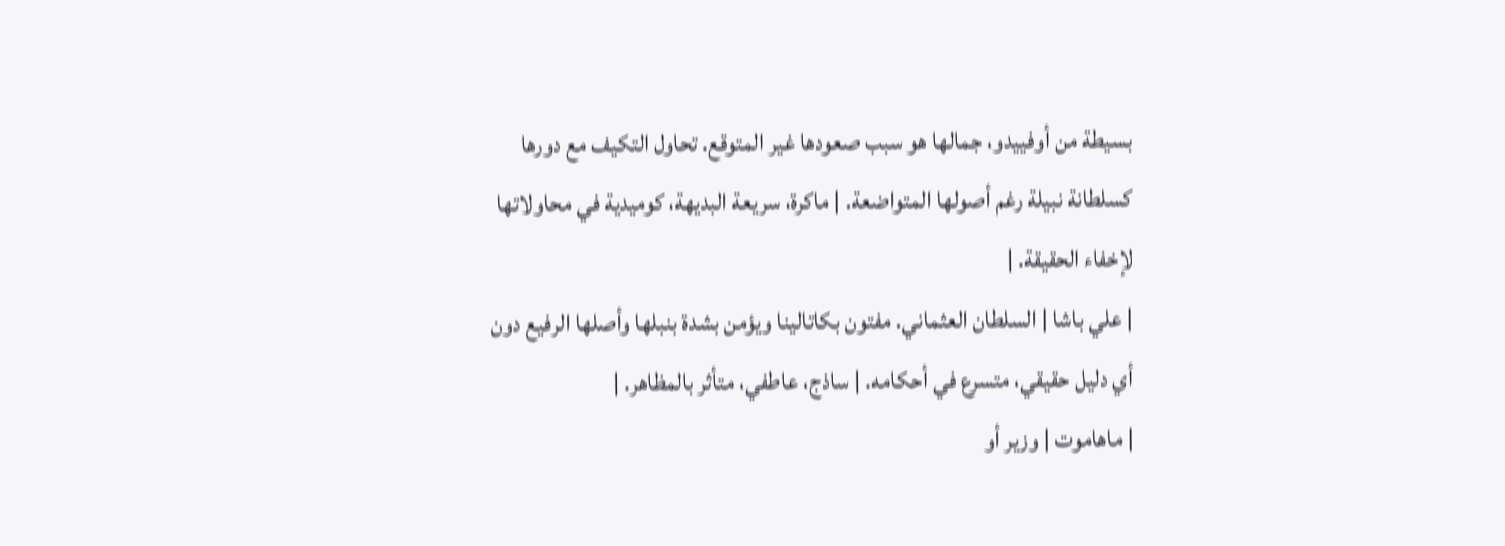بسيطة من أوفييدو، جمالها هو سبب صعودها غير المتوقع. تحاول التكيف مع دورها كسلطانة نبيلة رغم أصولها المتواضعة. | ماكرة، سريعة البديهة، كوميدية في محاولاتها لإخفاء الحقيقة. |
| علي باشا | السلطان العثماني. مفتون بكاتالينا ويؤمن بشدة بنبلها وأصلها الرفيع دون أي دليل حقيقي، متسرع في أحكامه. | ساذج، عاطفي، متأثر بالمظاهر. |
| ماهاموت | وزير أو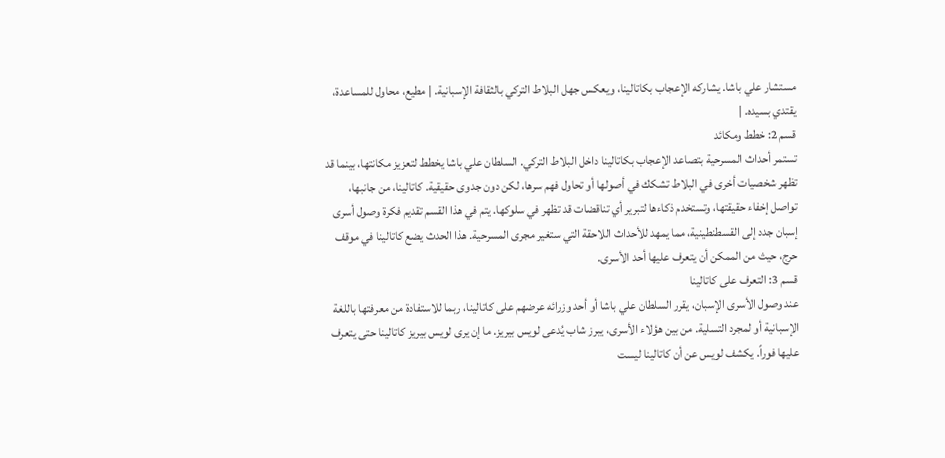مستشار علي باشا. يشاركه الإعجاب بكاتالينا، ويعكس جهل البلاط التركي بالثقافة الإسبانية. | مطيع، محاول للمساعدة، يقتدي بسيده. |
قسم 2: خطط ومكائد
تستمر أحداث المسرحية بتصاعد الإعجاب بكاتالينا داخل البلاط التركي. السلطان علي باشا يخطط لتعزيز مكانتها، بينما قد تظهر شخصيات أخرى في البلاط تشكك في أصولها أو تحاول فهم سرها، لكن دون جدوى حقيقية. كاتالينا، من جانبها، تواصل إخفاء حقيقتها، وتستخدم ذكاءها لتبرير أي تناقضات قد تظهر في سلوكها. يتم في هذا القسم تقديم فكرة وصول أسرى إسبان جدد إلى القسطنطينية، مما يمهد للأحداث اللاحقة التي ستغير مجرى المسرحية. هذا الحدث يضع كاتالينا في موقف حرج، حيث من الممكن أن يتعرف عليها أحد الأسرى.
قسم 3: التعرف على كاتالينا
عند وصول الأسرى الإسبان، يقرر السلطان علي باشا أو أحد وزرائه عرضهم على كاتالينا، ربما للاستفادة من معرفتها باللغة الإسبانية أو لمجرد التسلية. من بين هؤلاء الأسرى، يبرز شاب يُدعى لويس بيريز. ما إن يرى لويس بيريز كاتالينا حتى يتعرف عليها فوراً. يكشف لويس عن أن كاتالينا ليست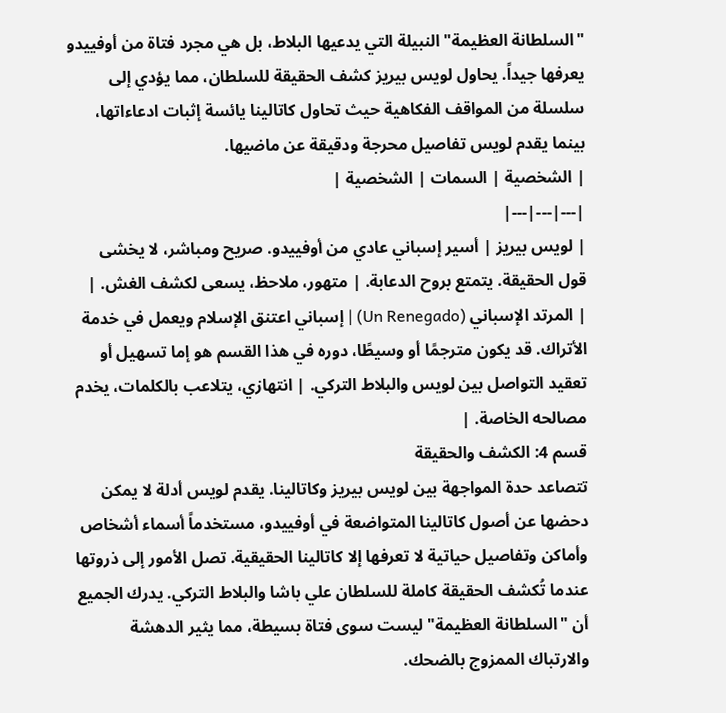"السلطانة العظيمة" النبيلة التي يدعيها البلاط، بل هي مجرد فتاة من أوفييدو يعرفها جيداً. يحاول لويس بيريز كشف الحقيقة للسلطان، مما يؤدي إلى سلسلة من المواقف الفكاهية حيث تحاول كاتالينا يائسة إثبات ادعاءاتها، بينما يقدم لويس تفاصيل محرجة ودقيقة عن ماضيها.
| الشخصية | السمات | الشخصية |
|---|---|---|
| لويس بيريز | أسير إسباني عادي من أوفييدو. صريح ومباشر، لا يخشى قول الحقيقة. يتمتع بروح الدعابة. | متهور، ملاحظ، يسعى لكشف الغش. |
| المرتد الإسباني (Un Renegado) | إسباني اعتنق الإسلام ويعمل في خدمة الأتراك. قد يكون مترجمًا أو وسيطًا، دوره في هذا القسم هو إما تسهيل أو تعقيد التواصل بين لويس والبلاط التركي. | انتهازي، يتلاعب بالكلمات، يخدم مصالحه الخاصة. |
قسم 4: الكشف والحقيقة
تتصاعد حدة المواجهة بين لويس بيريز وكاتالينا. يقدم لويس أدلة لا يمكن دحضها عن أصول كاتالينا المتواضعة في أوفييدو، مستخدماً أسماء أشخاص وأماكن وتفاصيل حياتية لا تعرفها إلا كاتالينا الحقيقية. تصل الأمور إلى ذروتها عندما تُكشف الحقيقة كاملة للسلطان علي باشا والبلاط التركي. يدرك الجميع أن "السلطانة العظيمة" ليست سوى فتاة بسيطة، مما يثير الدهشة والارتباك الممزوج بالضحك.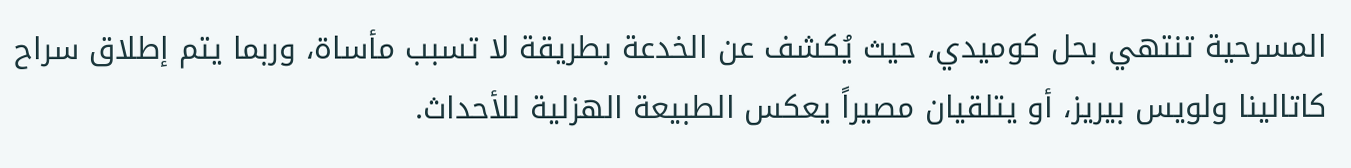المسرحية تنتهي بحل كوميدي، حيث يُكشف عن الخدعة بطريقة لا تسبب مأساة، وربما يتم إطلاق سراح كاتالينا ولويس بيريز، أو يتلقيان مصيراً يعكس الطبيعة الهزلية للأحداث.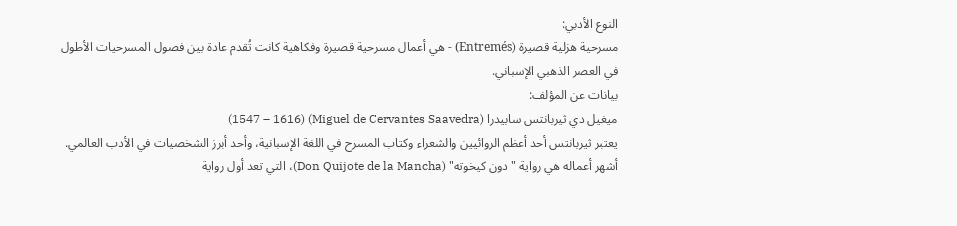النوع الأدبي:
مسرحية هزلية قصيرة (Entremés) - هي أعمال مسرحية قصيرة وفكاهية كانت تُقدم عادة بين فصول المسرحيات الأطول في العصر الذهبي الإسباني.
بيانات عن المؤلف:
ميغيل دي ثيربانتس سابيدرا (Miguel de Cervantes Saavedra) (1547 – 1616)
يعتبر ثيربانتس أحد أعظم الروائيين والشعراء وكتاب المسرح في اللغة الإسبانية، وأحد أبرز الشخصيات في الأدب العالمي. أشهر أعماله هي رواية "دون كيخوته" (Don Quijote de la Mancha)، التي تعد أول رواية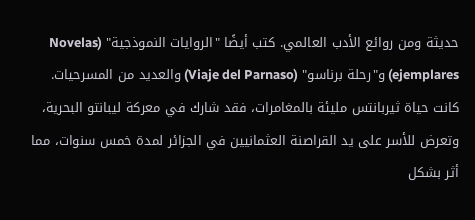حديثة ومن روائع الأدب العالمي. كتب أيضًا "الروايات النموذجية" (Novelas ejemplares) و"رحلة برناسو" (Viaje del Parnaso) والعديد من المسرحيات.
كانت حياة ثيربانتس مليئة بالمغامرات، فقد شارك في معركة ليبانتو البحرية، وتعرض للأسر على يد القراصنة العثمانيين في الجزائر لمدة خمس سنوات، مما أثر بشكل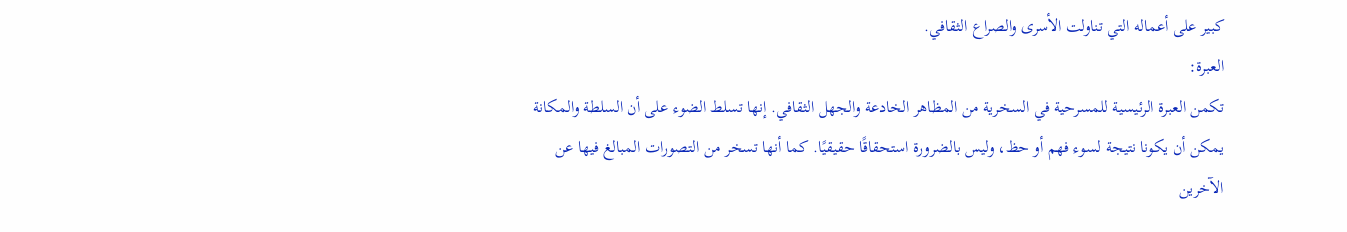كبير على أعماله التي تناولت الأسرى والصراع الثقافي.
العبرة:
تكمن العبرة الرئيسية للمسرحية في السخرية من المظاهر الخادعة والجهل الثقافي. إنها تسلط الضوء على أن السلطة والمكانة يمكن أن يكونا نتيجة لسوء فهم أو حظ، وليس بالضرورة استحقاقًا حقيقيًا. كما أنها تسخر من التصورات المبالغ فيها عن الآخرين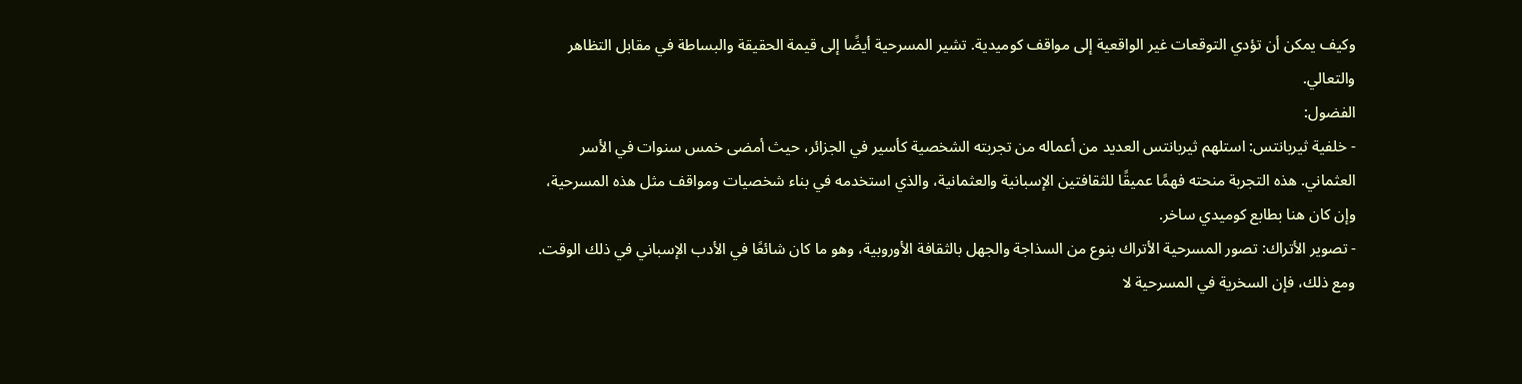وكيف يمكن أن تؤدي التوقعات غير الواقعية إلى مواقف كوميدية. تشير المسرحية أيضًا إلى قيمة الحقيقة والبساطة في مقابل التظاهر والتعالي.
الفضول:
- خلفية ثيربانتس: استلهم ثيربانتس العديد من أعماله من تجربته الشخصية كأسير في الجزائر، حيث أمضى خمس سنوات في الأسر العثماني. هذه التجربة منحته فهمًا عميقًا للثقافتين الإسبانية والعثمانية، والذي استخدمه في بناء شخصيات ومواقف مثل هذه المسرحية، وإن كان هنا بطابع كوميدي ساخر.
- تصوير الأتراك: تصور المسرحية الأتراك بنوع من السذاجة والجهل بالثقافة الأوروبية، وهو ما كان شائعًا في الأدب الإسباني في ذلك الوقت. ومع ذلك، فإن السخرية في المسرحية لا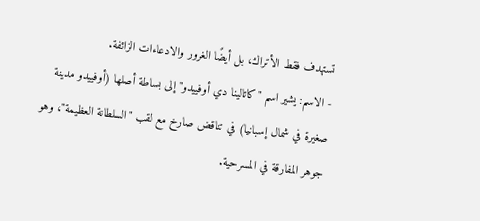تستهدف فقط الأتراك، بل أيضًا الغرور والادعاءات الزائفة.
- الاسم: يشير اسم "كاتالينا دي أوفييدو" إلى بساطة أصلها (أوفييدو مدينة صغيرة في شمال إسبانيا) في تناقض صارخ مع لقب "السلطانة العظيمة"، وهو جوهر المفارقة في المسرحية.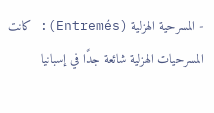- المسرحية الهزلية (Entremés): كانت المسرحيات الهزلية شائعة جدًا في إسبانيا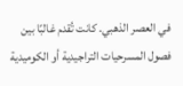في العصر الذهبي. كانت تُقدم غالبًا بين فصول المسرحيات التراجيدية أو الكوميدية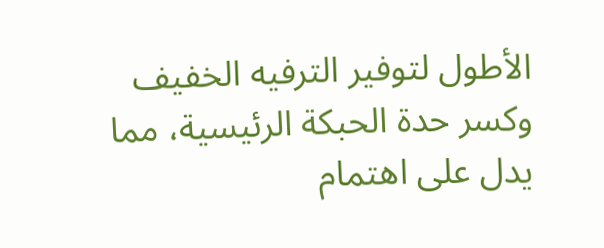الأطول لتوفير الترفيه الخفيف وكسر حدة الحبكة الرئيسية، مما يدل على اهتمام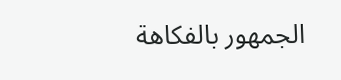الجمهور بالفكاهة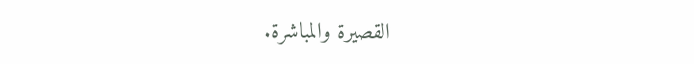القصيرة والمباشرة.